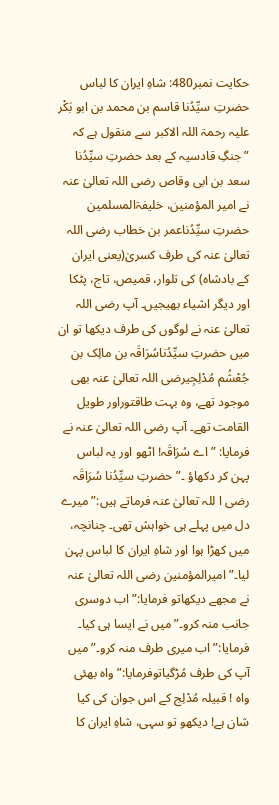حکایت نمبر480: شاہِ ایران کا لباس
حضرتِ سیِّدُنا قاسم بن محمد بن ابو بَکْر علیہ رحمۃ اللہ الاکبر سے منقول ہے کہ ”جنگِ قادسیہ کے بعد حضرتِ سیِّدُنا سعد بن ابی وقاص رضی اللہ تعالیٰ عنہ نے امیر المؤمنین، خلیفۃالمسلمین حضرتِ سیِّدُناعمر بن خطاب رضی اللہ تعالیٰ عنہ کی طرف کسریٰ(یعنی ایران کے بادشاہ) کی تلوار، قمیص، تاج، پٹکا اور دیگر اشیاء بھیجیں۔ آپ رضی اللہ تعالیٰ عنہ نے لوگوں کی طرف دیکھا تو ان میں حضرتِ سیِّدُناسُرَاقَہ بن مالِک بن جُعْشُم مُدْلِجِیرضی اللہ تعالیٰ عنہ بھی موجود تھے، وہ بہت طاقتوراور طویل القامت تھے۔ آپ رضی اللہ تعالیٰ عنہ نے فرمایا: ”اے سُرَاقَہ! اٹھو اور یہ لباس پہن کر دکھاؤ ۔”حضرتِ سیِّدُنا سُرَاقَہ رضی ا للہ تعالیٰ عنہ فرماتے ہیں:”میرے دل میں پہلے ہی خواہش تھی۔ چنانچہ، میں کھڑا ہوا اور شاہِ ایران کا لباس پہن لیا۔” امیرالمؤمنین رضی اللہ تعالیٰ عنہ نے مجھے دیکھاتو فرمایا:” اب دوسری جانب منہ کرو۔” میں نے ایسا ہی کیا۔ فرمایا:” اب میری طرف منہ کرو۔” میں آپ کی طرف مُڑگیاتوفرمایا:”واہ بھئی واہ ! قبیلہ مُدْلِج کے اس جوان کی کیا شان ہے! دیکھو تو سہی، شاہِ ایران کا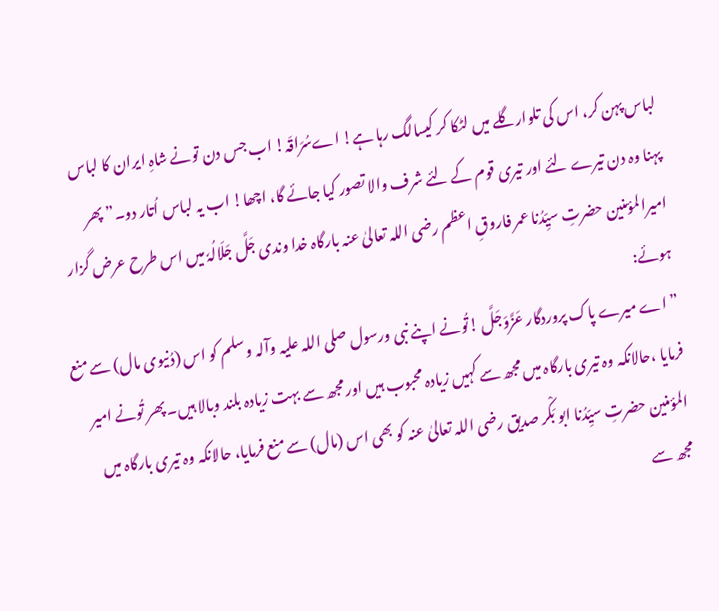لباس پہن کر، اس کی تلوارگلے میں لٹکا کر کیسالگ رہا ہے! اےسُرَاقَہ! اب جس دن تونے شاہِ ایران کا لباس پہنا وہ دن تیرے لئے اور تیری قوم کے لئے شرف والا تصور کیا جائے گا، اچھا! اب یہ لباس اُتار دو۔” پھر امیرالمؤمنین حضرتِ سیِّدُنا عمر فاروقِ اعظم رضی اللہ تعالیٰ عنہ بارگاہ خدا وندی جَلَّ جَلَالُہٗ میں اس طرح عرض گزار ہوئے:
”اے میرے پاک پروردگار عَزَّوَجَلَّ !تُونے اپنے نبی ورسول صلی اللہ علیہ وآلہ وسلم کو اس (دُنیوی مال) سے منع فرمایا ،حالانکہ وہ تیری بارگاہ میں مجھ سے کہیں زیادہ محبوب ہيں اور مجھ سے بہت زیادہ بلند وبالا ہیں۔ پھر تُونے امیر المؤمنین حضرتِ سیِّدُنا ابو بَکْر صدیق رضی اللہ تعالیٰ عنہ کو بھی اس (مال) سے منع فرمایا، حالانکہ وہ تیری بارگاہ میں مجھ سے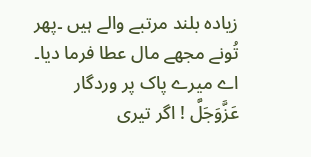زیادہ بلند مرتبے والے ہيں ۔پھر تُونے مجھے مال عطا فرما دیا۔ اے ميرے پاک پر وردگار عَزَّوَجَلَّ ! اگر تیری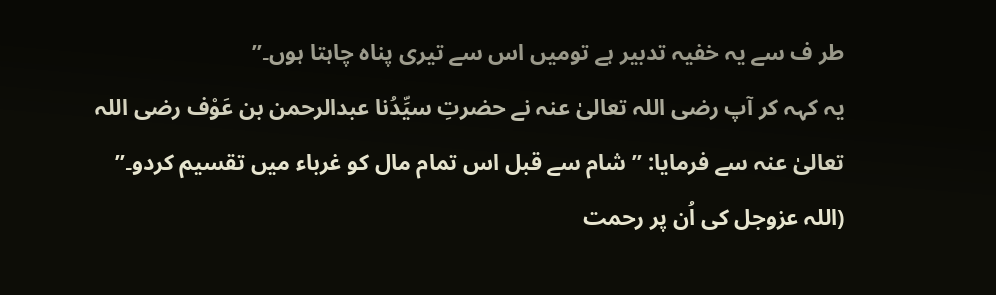طر ف سے یہ خفیہ تدبیر ہے تومیں اس سے تیری پناہ چاہتا ہوں۔”
یہ کہہ کر آپ رضی اللہ تعالیٰ عنہ نے حضرتِ سیِّدُنا عبدالرحمن بن عَوْف رضی اللہ تعالیٰ عنہ سے فرمایا: ” شام سے قبل اس تمام مال کو غرباء میں تقسیم کردو۔”
(اللہ عزوجل کی اُن پر رحمت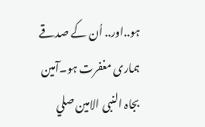ہو..اور.. اُن کے صدقے ہماری مغفرت ہو۔آمین بجاہ النبی الامین صلي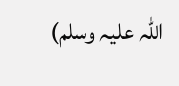اللہ عليہ وسلم)